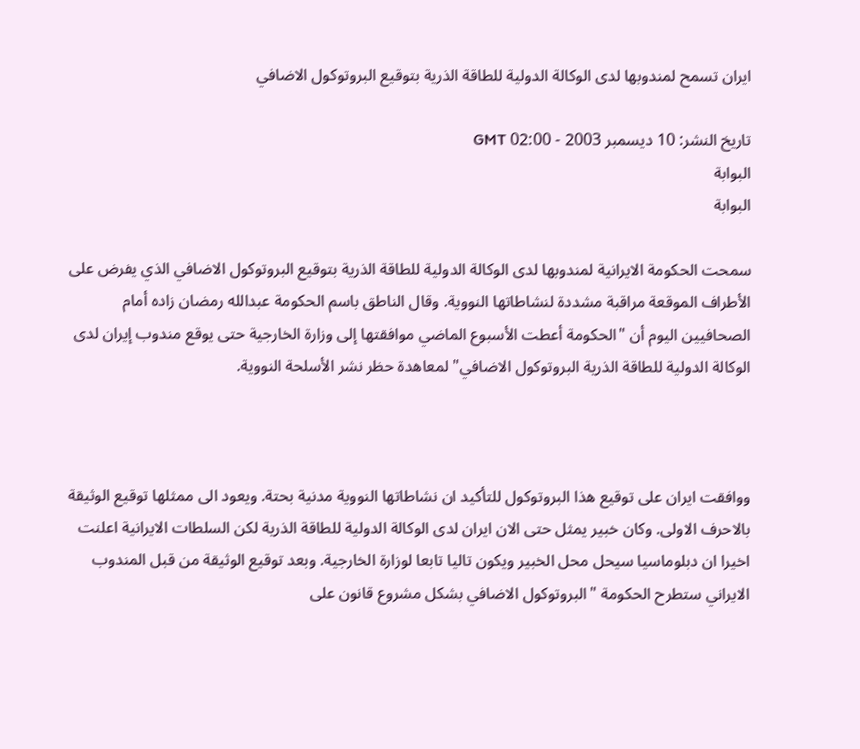ايران تسمح لمندوبها لدى الوكالة الدولية للطاقة الذرية بتوقيع البروتوكول الاضافي

تاريخ النشر: 10 ديسمبر 2003 - 02:00 GMT
البوابة
البوابة

سمحت الحكومة الايرانية لمندوبها لدى الوكالة الدولية للطاقة الذرية بتوقيع البروتوكول الاضافي الذي يفرض على الأطراف الموقعة مراقبة مشددة لنشاطاتها النووية. وقال الناطق باسم الحكومة عبدالله رمضان زاده أمام الصحافيين اليوم أن "الحكومة أعطت الأسبوع الماضي موافقتها إلى وزارة الخارجية حتى يوقع مندوب إيران لدى الوكالة الدولية للطاقة الذرية البروتوكول الاضافي" لمعاهدة حظر نشر الأسلحة النووية.



ووافقت ايران على توقيع هذا البروتوكول للتأكيد ان نشاطاتها النووية مدنية بحتة. ويعود الى ممثلها توقيع الوثيقة بالاحرف الاولى. وكان خبير يمثل حتى الان ايران لدى الوكالة الدولية للطاقة الذرية لكن السلطات الايرانية اعلنت اخيرا ان دبلوماسيا سيحل محل الخبير ويكون تاليا تابعا لوزارة الخارجية. وبعد توقيع الوثيقة من قبل المندوب الايراني ستطرح الحكومة "البروتوكول الاضافي بشكل مشروع قانون على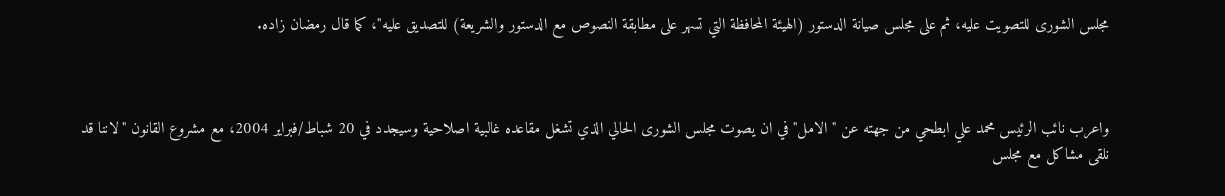مجلس الشورى للتصويت عليه، ثم على مجلس صيانة الدستور (الهيئة المحافظة التي تسهر على مطابقة النصوص مع الدستور والشريعة) للتصديق عليه"، كما قال رمضان زاده.



واعرب نائب الرئيس محمد علي ابطحي من جهته عن "الامل" في ان يصوت مجلس الشورى الحالي الذي تشغل مقاعده غالبية اصلاحية وسيجدد في 20 شباط/فبراير 2004، مع مشروع القانون "لاننا قد نلقى مشاكل مع مجلس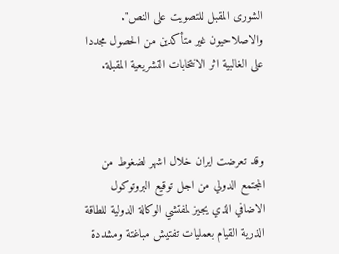الشورى المقبل للتصويت على النص". والاصلاحيون غير متأكدين من الحصول مجددا على الغالبية اثر الانتخابات التشريعية المقبلة.



وقد تعرضت ايران خلال اشهر لضغوط من المجتمع الدولي من اجل توقيع البروتوكول الاضافي الذي يجيز لمفتشي الوكالة الدولية للطاقة الذرية القيام بعمليات تفتيش مباغتة ومشددة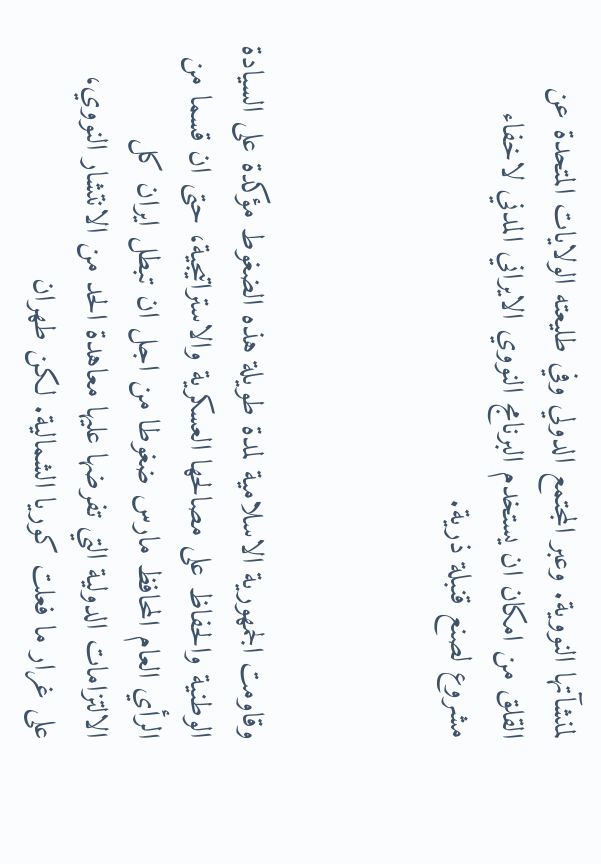لمنشآتها النووية. وعبر المجتمع الدولي وفي طليعته الولايات المتحدة عن القلق من امكان ان يستخدم البرنامج النووي الايراني المدني لاخفاء مشروع لصنع قنبلة ذرية.



وقاومت الجمهورية الاسلامية لمدة طويلة هذه الضغوط مؤكدة على السيادة الوطنية والحفاظ على مصالحها العسكرية والاستراتيجية، حتى ان قسما من الرأي العام المحافظ مارس ضغوطا من اجل ان تبطل ايران كل الالتزامات الدولية التي تفرضها عليها معاهدة الحد من الانتشار النووي، على غرار ما فعلت كوريا الشمالية. لكن طهران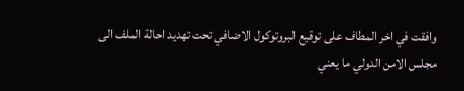وافقت في اخر المطاف على توقيع البروتوكول الاضافي تحت تهديد احالة الملف الى مجلس الامن الدولي ما يعني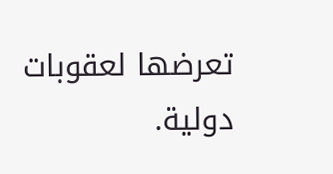تعرضها لعقوبات دولية.